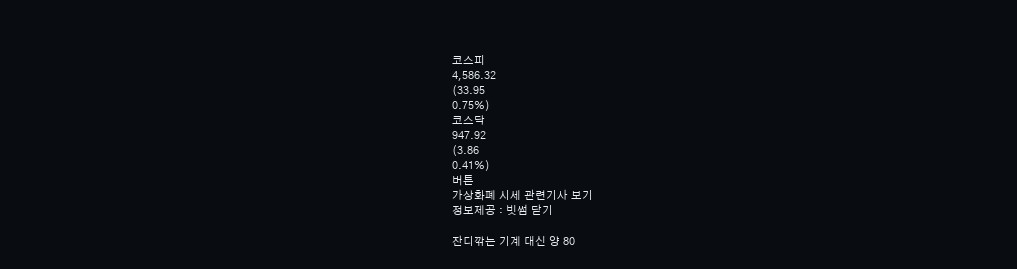코스피
4,586.32
(33.95
0.75%)
코스닥
947.92
(3.86
0.41%)
버튼
가상화폐 시세 관련기사 보기
정보제공 : 빗썸 닫기

잔디깎는 기계 대신 양 80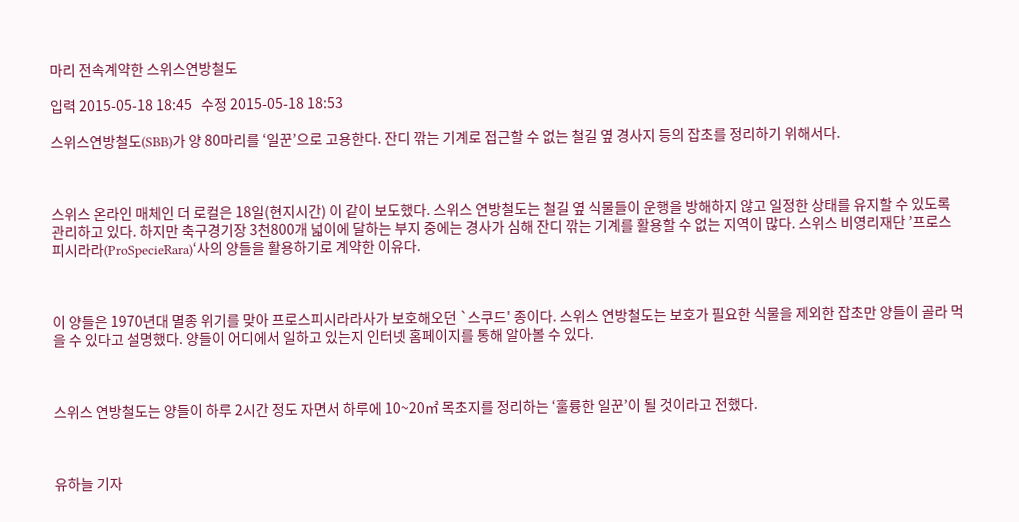마리 전속계약한 스위스연방철도

입력 2015-05-18 18:45   수정 2015-05-18 18:53

스위스연방철도(SBB)가 양 80마리를 ‘일꾼’으로 고용한다. 잔디 깎는 기계로 접근할 수 없는 철길 옆 경사지 등의 잡초를 정리하기 위해서다.



스위스 온라인 매체인 더 로컬은 18일(현지시간) 이 같이 보도했다. 스위스 연방철도는 철길 옆 식물들이 운행을 방해하지 않고 일정한 상태를 유지할 수 있도록 관리하고 있다. 하지만 축구경기장 3천800개 넓이에 달하는 부지 중에는 경사가 심해 잔디 깎는 기계를 활용할 수 없는 지역이 많다. 스위스 비영리재단 ’프로스피시라라(ProSpecieRara)‘사의 양들을 활용하기로 계약한 이유다.



이 양들은 1970년대 멸종 위기를 맞아 프로스피시라라사가 보호해오던 `스쿠드' 종이다. 스위스 연방철도는 보호가 필요한 식물을 제외한 잡초만 양들이 골라 먹을 수 있다고 설명했다. 양들이 어디에서 일하고 있는지 인터넷 홈페이지를 통해 알아볼 수 있다.



스위스 연방철도는 양들이 하루 2시간 정도 자면서 하루에 10~20㎡ 목초지를 정리하는 ‘훌륭한 일꾼’이 될 것이라고 전했다.



유하늘 기자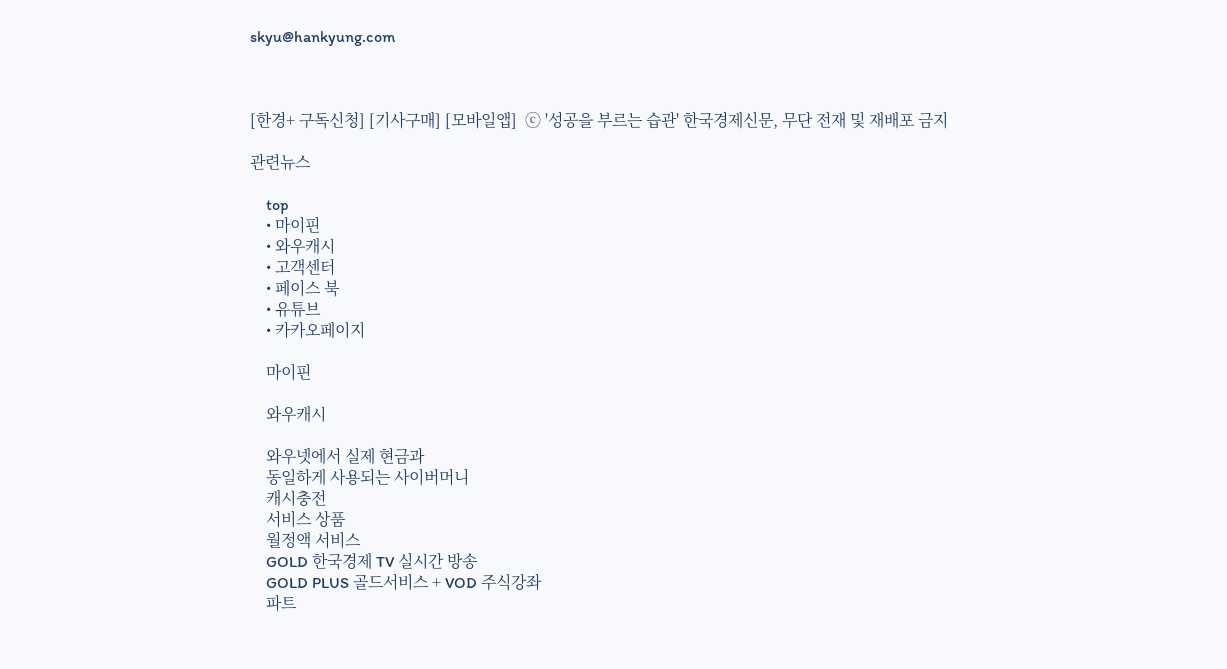skyu@hankyung.com



[한경+ 구독신청] [기사구매] [모바일앱]  ⓒ '성공을 부르는 습관' 한국경제신문, 무단 전재 및 재배포 금지

관련뉴스

    top
    • 마이핀
    • 와우캐시
    • 고객센터
    • 페이스 북
    • 유튜브
    • 카카오페이지

    마이핀

    와우캐시

    와우넷에서 실제 현금과
    동일하게 사용되는 사이버머니
    캐시충전
    서비스 상품
    월정액 서비스
    GOLD 한국경제 TV 실시간 방송
    GOLD PLUS 골드서비스 + VOD 주식강좌
    파트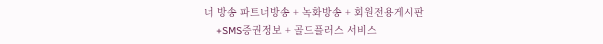너 방송 파트너방송 + 녹화방송 + 회원전용게시판
    +SMS증권정보 + 골드플러스 서비스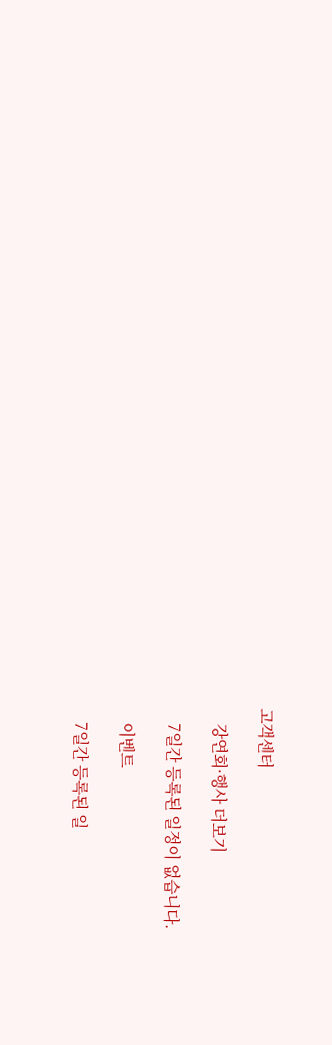고객센터

    강연회·행사 더보기

    7일간 등록된 일정이 없습니다.

    이벤트

    7일간 등록된 일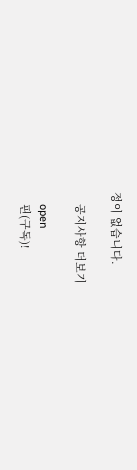정이 없습니다.

    공지사항 더보기

    open
    핀(구독)!